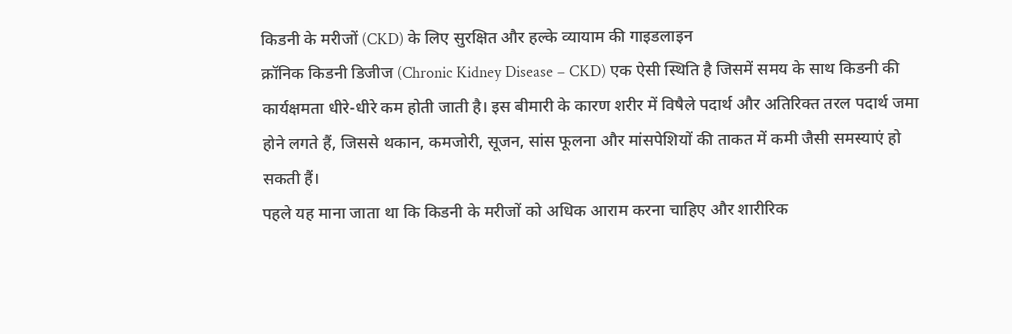किडनी के मरीजों (CKD) के लिए सुरक्षित और हल्के व्यायाम की गाइडलाइन
क्रॉनिक किडनी डिजीज (Chronic Kidney Disease – CKD) एक ऐसी स्थिति है जिसमें समय के साथ किडनी की कार्यक्षमता धीरे-धीरे कम होती जाती है। इस बीमारी के कारण शरीर में विषैले पदार्थ और अतिरिक्त तरल पदार्थ जमा होने लगते हैं, जिससे थकान, कमजोरी, सूजन, सांस फूलना और मांसपेशियों की ताकत में कमी जैसी समस्याएं हो सकती हैं।
पहले यह माना जाता था कि किडनी के मरीजों को अधिक आराम करना चाहिए और शारीरिक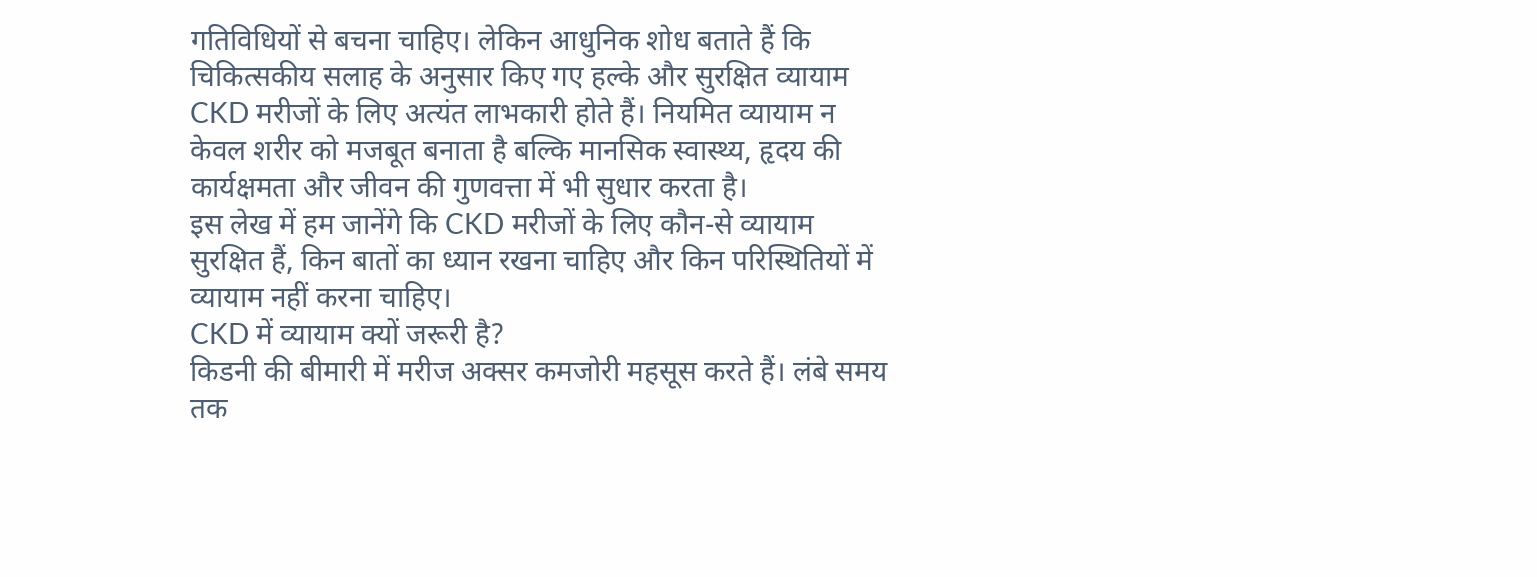गतिविधियों से बचना चाहिए। लेकिन आधुनिक शोध बताते हैं कि चिकित्सकीय सलाह के अनुसार किए गए हल्के और सुरक्षित व्यायाम CKD मरीजों के लिए अत्यंत लाभकारी होते हैं। नियमित व्यायाम न केवल शरीर को मजबूत बनाता है बल्कि मानसिक स्वास्थ्य, हृदय की कार्यक्षमता और जीवन की गुणवत्ता में भी सुधार करता है।
इस लेख में हम जानेंगे कि CKD मरीजों के लिए कौन-से व्यायाम सुरक्षित हैं, किन बातों का ध्यान रखना चाहिए और किन परिस्थितियों में व्यायाम नहीं करना चाहिए।
CKD में व्यायाम क्यों जरूरी है?
किडनी की बीमारी में मरीज अक्सर कमजोरी महसूस करते हैं। लंबे समय तक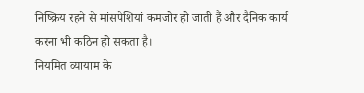निष्क्रिय रहने से मांसपेशियां कमजोर हो जाती हैं और दैनिक कार्य करना भी कठिन हो सकता है।
नियमित व्यायाम के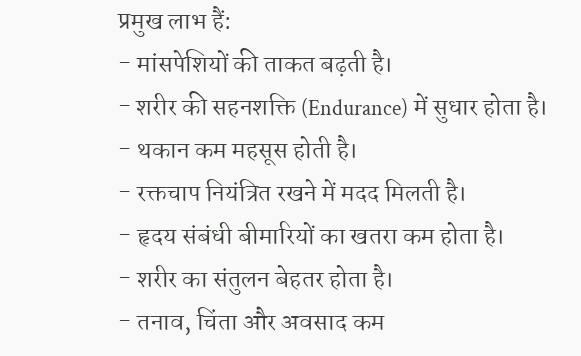प्रमुख लाभ हैं:
- मांसपेशियों की ताकत बढ़ती है।
- शरीर की सहनशक्ति (Endurance) में सुधार होता है।
- थकान कम महसूस होती है।
- रक्तचाप नियंत्रित रखने में मदद मिलती है।
- हृदय संबंधी बीमारियों का खतरा कम होता है।
- शरीर का संतुलन बेहतर होता है।
- तनाव, चिंता और अवसाद कम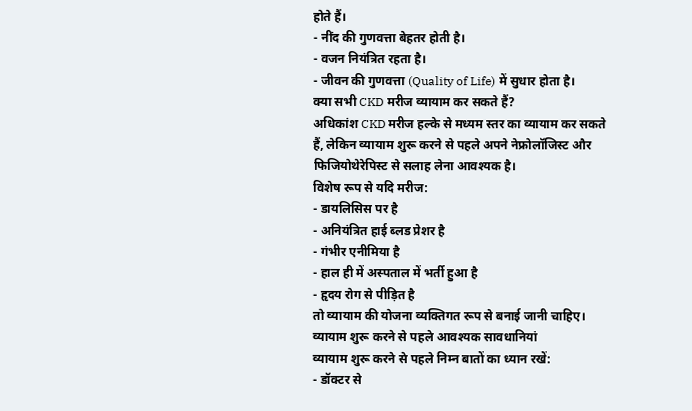होते हैं।
- नींद की गुणवत्ता बेहतर होती है।
- वजन नियंत्रित रहता है।
- जीवन की गुणवत्ता (Quality of Life) में सुधार होता है।
क्या सभी CKD मरीज व्यायाम कर सकते हैं?
अधिकांश CKD मरीज हल्के से मध्यम स्तर का व्यायाम कर सकते हैं, लेकिन व्यायाम शुरू करने से पहले अपने नेफ्रोलॉजिस्ट और फिजियोथेरेपिस्ट से सलाह लेना आवश्यक है।
विशेष रूप से यदि मरीज:
- डायलिसिस पर है
- अनियंत्रित हाई ब्लड प्रेशर है
- गंभीर एनीमिया है
- हाल ही में अस्पताल में भर्ती हुआ है
- हृदय रोग से पीड़ित है
तो व्यायाम की योजना व्यक्तिगत रूप से बनाई जानी चाहिए।
व्यायाम शुरू करने से पहले आवश्यक सावधानियां
व्यायाम शुरू करने से पहले निम्न बातों का ध्यान रखें:
- डॉक्टर से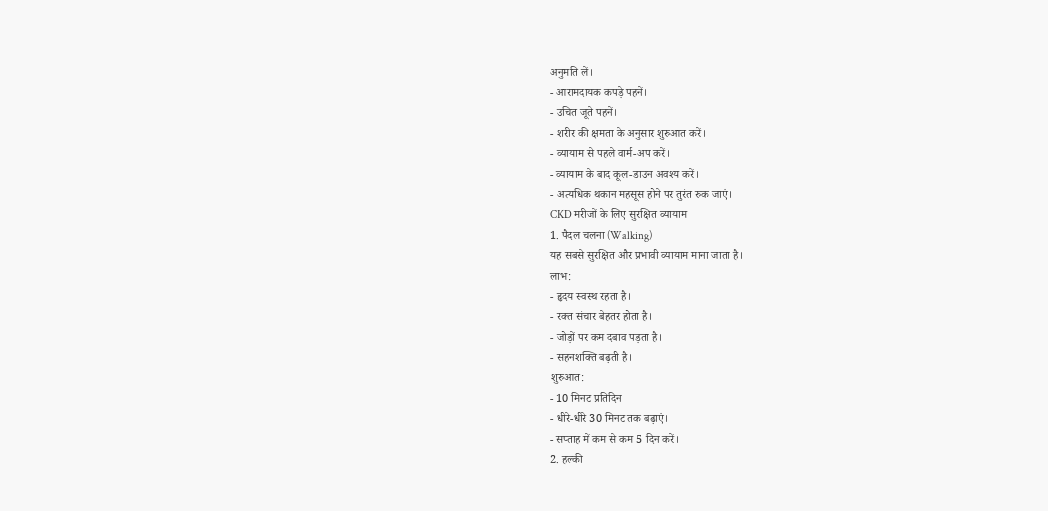अनुमति लें।
- आरामदायक कपड़े पहनें।
- उचित जूते पहनें।
- शरीर की क्षमता के अनुसार शुरुआत करें।
- व्यायाम से पहले वार्म-अप करें।
- व्यायाम के बाद कूल-डाउन अवश्य करें।
- अत्यधिक थकान महसूस होने पर तुरंत रुक जाएं।
CKD मरीजों के लिए सुरक्षित व्यायाम
1. पैदल चलना (Walking)
यह सबसे सुरक्षित और प्रभावी व्यायाम माना जाता है।
लाभ:
- हृदय स्वस्थ रहता है।
- रक्त संचार बेहतर होता है।
- जोड़ों पर कम दबाव पड़ता है।
- सहनशक्ति बढ़ती है।
शुरुआत:
- 10 मिनट प्रतिदिन
- धीरे-धीरे 30 मिनट तक बढ़ाएं।
- सप्ताह में कम से कम 5 दिन करें।
2. हल्की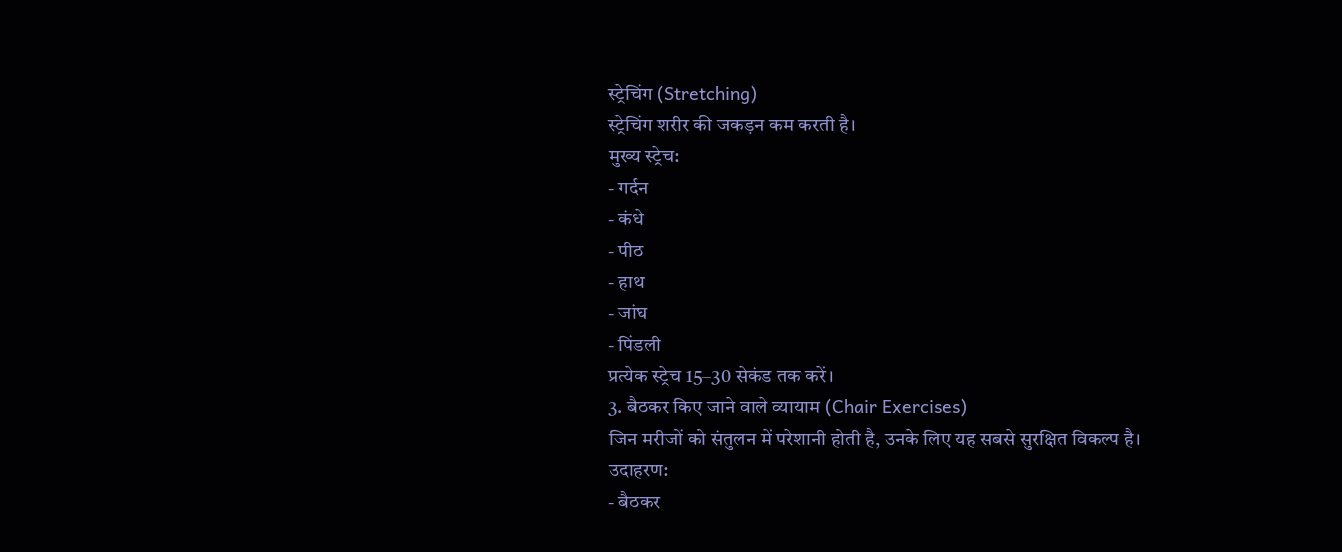स्ट्रेचिंग (Stretching)
स्ट्रेचिंग शरीर की जकड़न कम करती है।
मुख्य स्ट्रेच:
- गर्दन
- कंधे
- पीठ
- हाथ
- जांघ
- पिंडली
प्रत्येक स्ट्रेच 15–30 सेकंड तक करें।
3. बैठकर किए जाने वाले व्यायाम (Chair Exercises)
जिन मरीजों को संतुलन में परेशानी होती है, उनके लिए यह सबसे सुरक्षित विकल्प है।
उदाहरण:
- बैठकर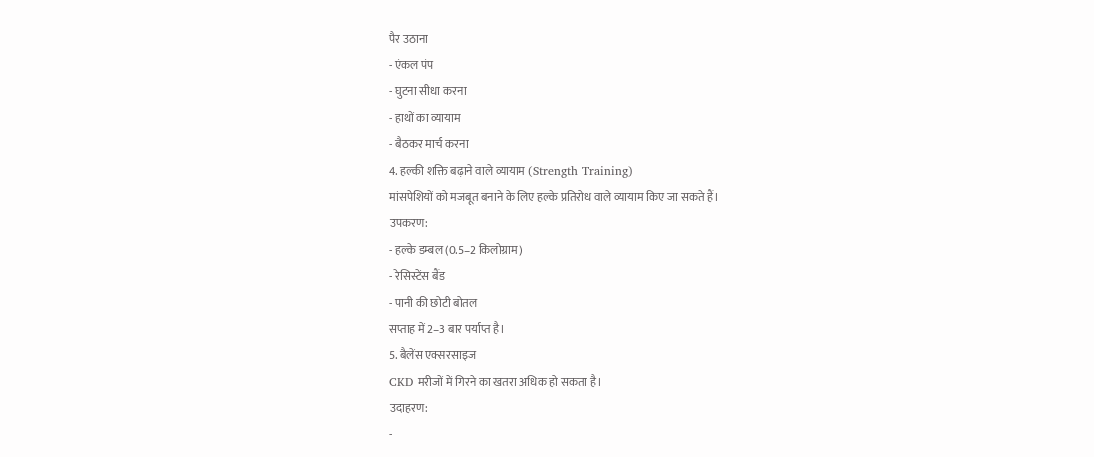पैर उठाना
- एंकल पंप
- घुटना सीधा करना
- हाथों का व्यायाम
- बैठकर मार्च करना
4. हल्की शक्ति बढ़ाने वाले व्यायाम (Strength Training)
मांसपेशियों को मजबूत बनाने के लिए हल्के प्रतिरोध वाले व्यायाम किए जा सकते हैं।
उपकरण:
- हल्के डम्बल (0.5–2 किलोग्राम)
- रेसिस्टेंस बैंड
- पानी की छोटी बोतल
सप्ताह में 2–3 बार पर्याप्त है।
5. बैलेंस एक्सरसाइज
CKD मरीजों में गिरने का खतरा अधिक हो सकता है।
उदाहरण:
-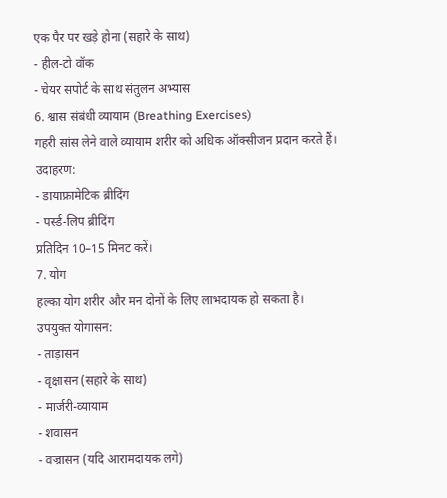एक पैर पर खड़े होना (सहारे के साथ)
- हील-टो वॉक
- चेयर सपोर्ट के साथ संतुलन अभ्यास
6. श्वास संबंधी व्यायाम (Breathing Exercises)
गहरी सांस लेने वाले व्यायाम शरीर को अधिक ऑक्सीजन प्रदान करते हैं।
उदाहरण:
- डायाफ्रामेटिक ब्रीदिंग
- पर्स्ड-लिप ब्रीदिंग
प्रतिदिन 10–15 मिनट करें।
7. योग
हल्का योग शरीर और मन दोनों के लिए लाभदायक हो सकता है।
उपयुक्त योगासन:
- ताड़ासन
- वृक्षासन (सहारे के साथ)
- मार्जरी-व्यायाम
- शवासन
- वज्रासन (यदि आरामदायक लगे)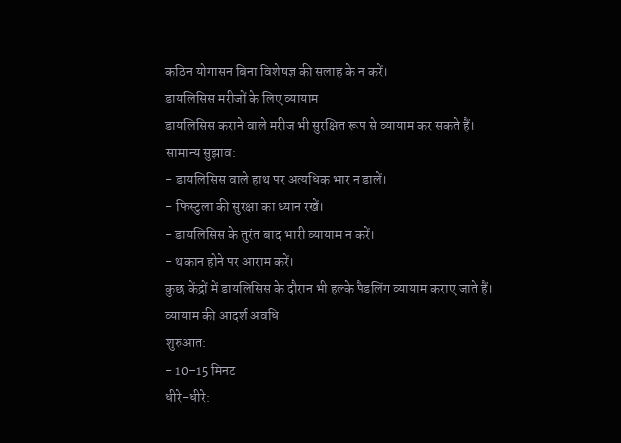कठिन योगासन बिना विशेषज्ञ की सलाह के न करें।
डायलिसिस मरीजों के लिए व्यायाम
डायलिसिस कराने वाले मरीज भी सुरक्षित रूप से व्यायाम कर सकते हैं।
सामान्य सुझाव:
- डायलिसिस वाले हाथ पर अत्यधिक भार न डालें।
- फिस्टुला की सुरक्षा का ध्यान रखें।
- डायलिसिस के तुरंत बाद भारी व्यायाम न करें।
- थकान होने पर आराम करें।
कुछ केंद्रों में डायलिसिस के दौरान भी हल्के पैडलिंग व्यायाम कराए जाते हैं।
व्यायाम की आदर्श अवधि
शुरुआत:
- 10–15 मिनट
धीरे-धीरे: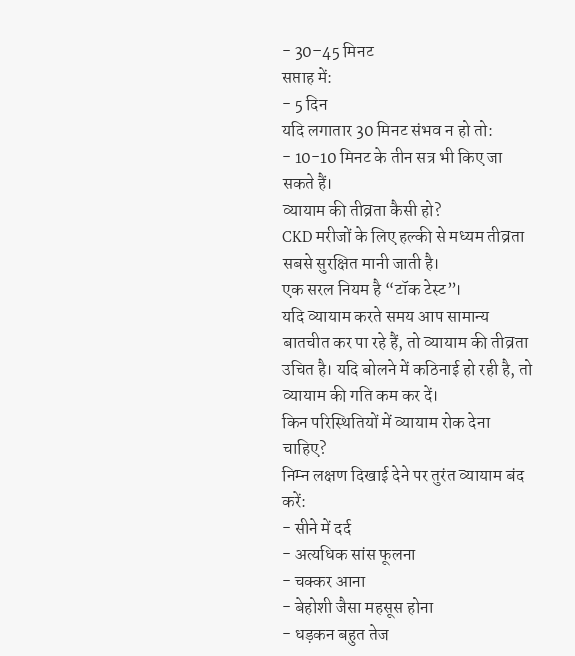- 30–45 मिनट
सप्ताह में:
- 5 दिन
यदि लगातार 30 मिनट संभव न हो तो:
- 10-10 मिनट के तीन सत्र भी किए जा सकते हैं।
व्यायाम की तीव्रता कैसी हो?
CKD मरीजों के लिए हल्की से मध्यम तीव्रता सबसे सुरक्षित मानी जाती है।
एक सरल नियम है “टॉक टेस्ट”।
यदि व्यायाम करते समय आप सामान्य बातचीत कर पा रहे हैं, तो व्यायाम की तीव्रता उचित है। यदि बोलने में कठिनाई हो रही है, तो व्यायाम की गति कम कर दें।
किन परिस्थितियों में व्यायाम रोक देना चाहिए?
निम्न लक्षण दिखाई देने पर तुरंत व्यायाम बंद करें:
- सीने में दर्द
- अत्यधिक सांस फूलना
- चक्कर आना
- बेहोशी जैसा महसूस होना
- धड़कन बहुत तेज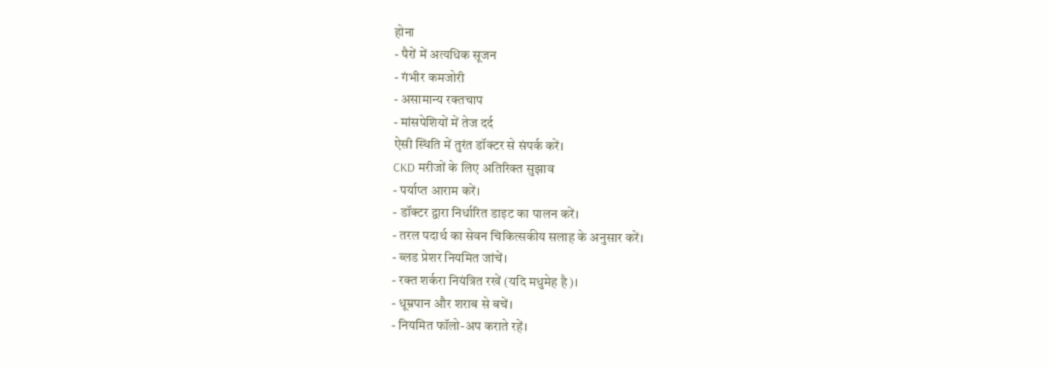होना
- पैरों में अत्यधिक सूजन
- गंभीर कमजोरी
- असामान्य रक्तचाप
- मांसपेशियों में तेज दर्द
ऐसी स्थिति में तुरंत डॉक्टर से संपर्क करें।
CKD मरीजों के लिए अतिरिक्त सुझाव
- पर्याप्त आराम करें।
- डॉक्टर द्वारा निर्धारित डाइट का पालन करें।
- तरल पदार्थ का सेवन चिकित्सकीय सलाह के अनुसार करें।
- ब्लड प्रेशर नियमित जांचें।
- रक्त शर्करा नियंत्रित रखें (यदि मधुमेह है)।
- धूम्रपान और शराब से बचें।
- नियमित फॉलो-अप कराते रहें।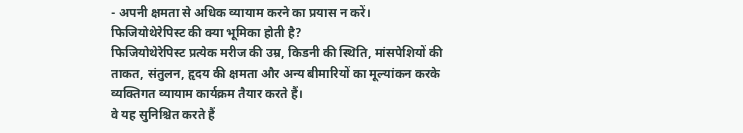- अपनी क्षमता से अधिक व्यायाम करने का प्रयास न करें।
फिजियोथेरेपिस्ट की क्या भूमिका होती है?
फिजियोथेरेपिस्ट प्रत्येक मरीज की उम्र, किडनी की स्थिति, मांसपेशियों की ताकत, संतुलन, हृदय की क्षमता और अन्य बीमारियों का मूल्यांकन करके व्यक्तिगत व्यायाम कार्यक्रम तैयार करते हैं।
वे यह सुनिश्चित करते हैं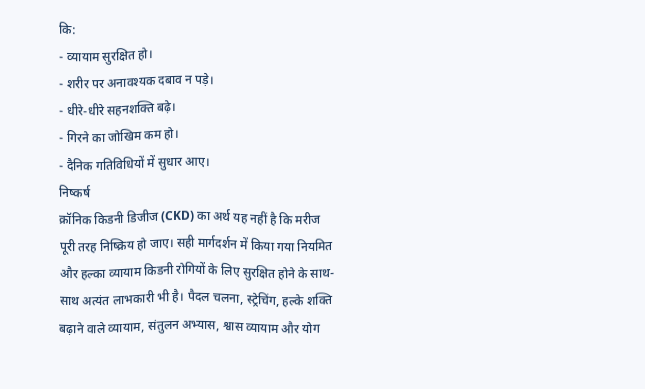कि:
- व्यायाम सुरक्षित हो।
- शरीर पर अनावश्यक दबाव न पड़े।
- धीरे-धीरे सहनशक्ति बढ़े।
- गिरने का जोखिम कम हो।
- दैनिक गतिविधियों में सुधार आए।
निष्कर्ष
क्रॉनिक किडनी डिजीज (CKD) का अर्थ यह नहीं है कि मरीज पूरी तरह निष्क्रिय हो जाए। सही मार्गदर्शन में किया गया नियमित और हल्का व्यायाम किडनी रोगियों के लिए सुरक्षित होने के साथ-साथ अत्यंत लाभकारी भी है। पैदल चलना, स्ट्रेचिंग, हल्के शक्ति बढ़ाने वाले व्यायाम, संतुलन अभ्यास, श्वास व्यायाम और योग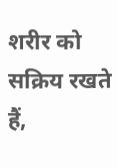शरीर को सक्रिय रखते हैं,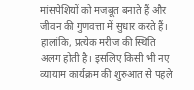मांसपेशियों को मजबूत बनाते हैं और जीवन की गुणवत्ता में सुधार करते हैं।
हालांकि, प्रत्येक मरीज की स्थिति अलग होती है। इसलिए किसी भी नए व्यायाम कार्यक्रम की शुरुआत से पहले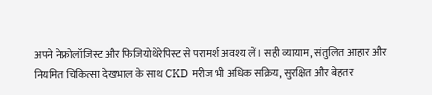अपने नेफ्रोलॉजिस्ट और फिजियोथेरेपिस्ट से परामर्श अवश्य लें। सही व्यायाम, संतुलित आहार और नियमित चिकित्सा देखभाल के साथ CKD मरीज भी अधिक सक्रिय, सुरक्षित और बेहतर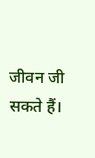जीवन जी सकते हैं।